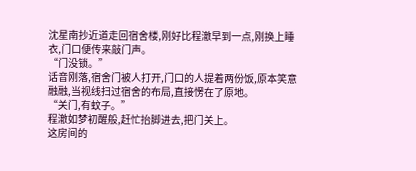沈星南抄近道走回宿舍楼,刚好比程澈早到一点,刚换上睡衣,门口便传来敲门声。
“门没锁。”
话音刚落,宿舍门被人打开,门口的人提着两份饭,原本笑意融融,当视线扫过宿舍的布局,直接愣在了原地。
“关门,有蚊子。”
程澈如梦初醒般,赶忙抬脚进去,把门关上。
这房间的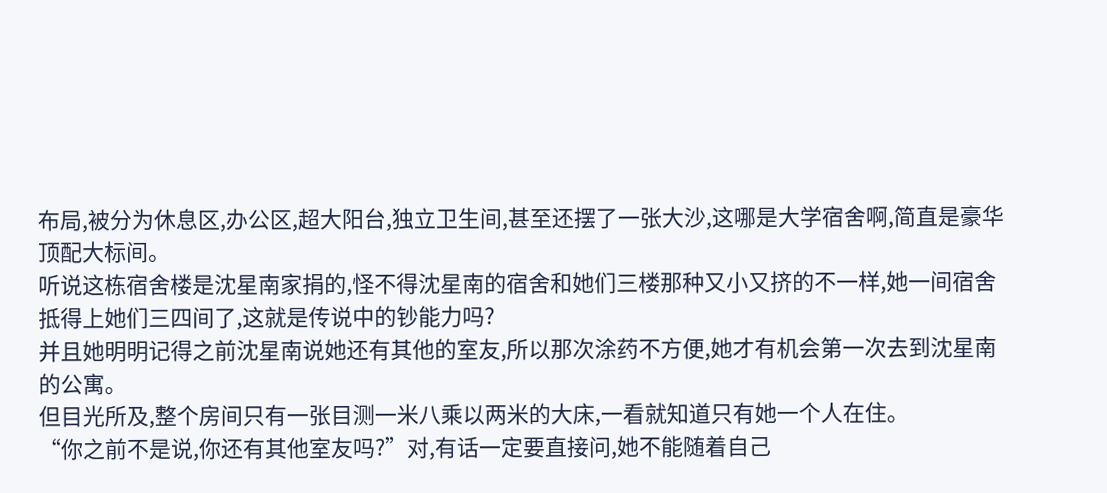布局,被分为休息区,办公区,超大阳台,独立卫生间,甚至还摆了一张大沙,这哪是大学宿舍啊,简直是豪华顶配大标间。
听说这栋宿舍楼是沈星南家捐的,怪不得沈星南的宿舍和她们三楼那种又小又挤的不一样,她一间宿舍抵得上她们三四间了,这就是传说中的钞能力吗?
并且她明明记得之前沈星南说她还有其他的室友,所以那次涂药不方便,她才有机会第一次去到沈星南的公寓。
但目光所及,整个房间只有一张目测一米八乘以两米的大床,一看就知道只有她一个人在住。
“你之前不是说,你还有其他室友吗?”对,有话一定要直接问,她不能随着自己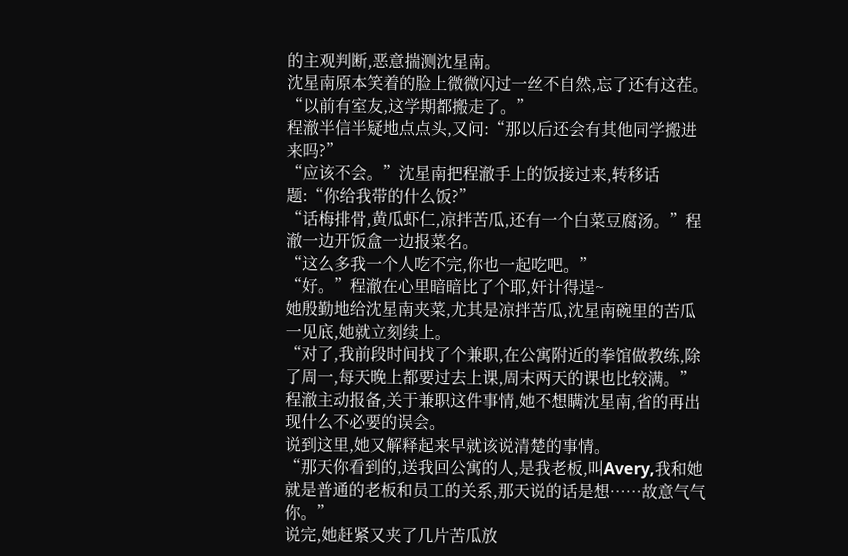的主观判断,恶意揣测沈星南。
沈星南原本笑着的脸上微微闪过一丝不自然,忘了还有这茬。
“以前有室友,这学期都搬走了。”
程澈半信半疑地点点头,又问:“那以后还会有其他同学搬进来吗?”
“应该不会。”沈星南把程澈手上的饭接过来,转移话题:“你给我带的什么饭?”
“话梅排骨,黄瓜虾仁,凉拌苦瓜,还有一个白菜豆腐汤。”程澈一边开饭盒一边报菜名。
“这么多我一个人吃不完,你也一起吃吧。”
“好。”程澈在心里暗暗比了个耶,奸计得逞~
她殷勤地给沈星南夹菜,尤其是凉拌苦瓜,沈星南碗里的苦瓜一见底,她就立刻续上。
“对了,我前段时间找了个兼职,在公寓附近的拳馆做教练,除了周一,每天晚上都要过去上课,周末两天的课也比较满。”
程澈主动报备,关于兼职这件事情,她不想瞒沈星南,省的再出现什么不必要的误会。
说到这里,她又解释起来早就该说清楚的事情。
“那天你看到的,送我回公寓的人,是我老板,叫Avery,我和她就是普通的老板和员工的关系,那天说的话是想……故意气气你。”
说完,她赶紧又夹了几片苦瓜放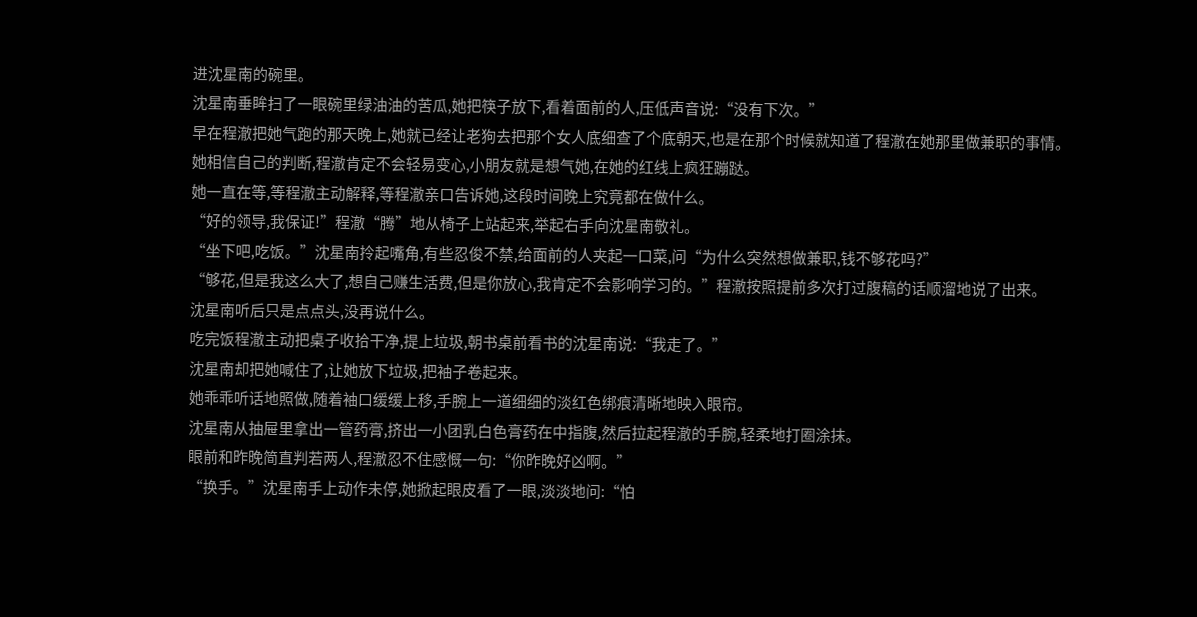进沈星南的碗里。
沈星南垂眸扫了一眼碗里绿油油的苦瓜,她把筷子放下,看着面前的人,压低声音说:“没有下次。”
早在程澈把她气跑的那天晚上,她就已经让老狗去把那个女人底细查了个底朝天,也是在那个时候就知道了程澈在她那里做兼职的事情。
她相信自己的判断,程澈肯定不会轻易变心,小朋友就是想气她,在她的红线上疯狂蹦跶。
她一直在等,等程澈主动解释,等程澈亲口告诉她,这段时间晚上究竟都在做什么。
“好的领导,我保证!”程澈“腾”地从椅子上站起来,举起右手向沈星南敬礼。
“坐下吧,吃饭。”沈星南拎起嘴角,有些忍俊不禁,给面前的人夹起一口菜,问“为什么突然想做兼职,钱不够花吗?”
“够花,但是我这么大了,想自己赚生活费,但是你放心,我肯定不会影响学习的。”程澈按照提前多次打过腹稿的话顺溜地说了出来。
沈星南听后只是点点头,没再说什么。
吃完饭程澈主动把桌子收拾干净,提上垃圾,朝书桌前看书的沈星南说:“我走了。”
沈星南却把她喊住了,让她放下垃圾,把袖子卷起来。
她乖乖听话地照做,随着袖口缓缓上移,手腕上一道细细的淡红色绑痕清晰地映入眼帘。
沈星南从抽屉里拿出一管药膏,挤出一小团乳白色膏药在中指腹,然后拉起程澈的手腕,轻柔地打圈涂抹。
眼前和昨晚简直判若两人,程澈忍不住感慨一句:“你昨晚好凶啊。”
“换手。”沈星南手上动作未停,她掀起眼皮看了一眼,淡淡地问:“怕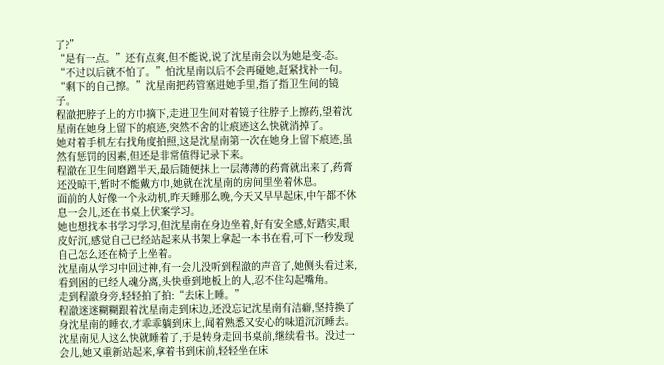了?”
“是有一点。”还有点爽,但不能说,说了沈星南会以为她是变-态。
“不过以后就不怕了。”怕沈星南以后不会再碰她,赶紧找补一句。
“剩下的自己擦。”沈星南把药管塞进她手里,指了指卫生间的镜子。
程澈把脖子上的方巾摘下,走进卫生间对着镜子往脖子上擦药,望着沈星南在她身上留下的痕迹,突然不舍的让痕迹这么快就消掉了。
她对着手机左右找角度拍照,这是沈星南第一次在她身上留下痕迹,虽然有惩罚的因素,但还是非常值得记录下来。
程澈在卫生间磨蹭半天,最后随便抹上一层薄薄的药膏就出来了,药膏还没晾干,暂时不能戴方巾,她就在沈星南的房间里坐着休息。
面前的人好像一个永动机,昨天睡那么晚,今天又早早起床,中午都不休息一会儿,还在书桌上伏案学习。
她也想找本书学习学习,但沈星南在身边坐着,好有安全感,好踏实,眼皮好沉,感觉自己已经站起来从书架上拿起一本书在看,可下一秒发现自己怎么还在椅子上坐着。
沈星南从学习中回过神,有一会儿没听到程澈的声音了,她侧头看过来,看到困的已经人魂分离,头快垂到地板上的人,忍不住勾起嘴角。
走到程澈身旁,轻轻拍了拍:“去床上睡。”
程澈迷迷糊糊跟着沈星南走到床边,还没忘记沈星南有洁癖,坚持换了身沈星南的睡衣,才乖乖躺到床上,闻着熟悉又安心的味道沉沉睡去。
沈星南见人这么快就睡着了,于是转身走回书桌前,继续看书。没过一会儿,她又重新站起来,拿着书到床前,轻轻坐在床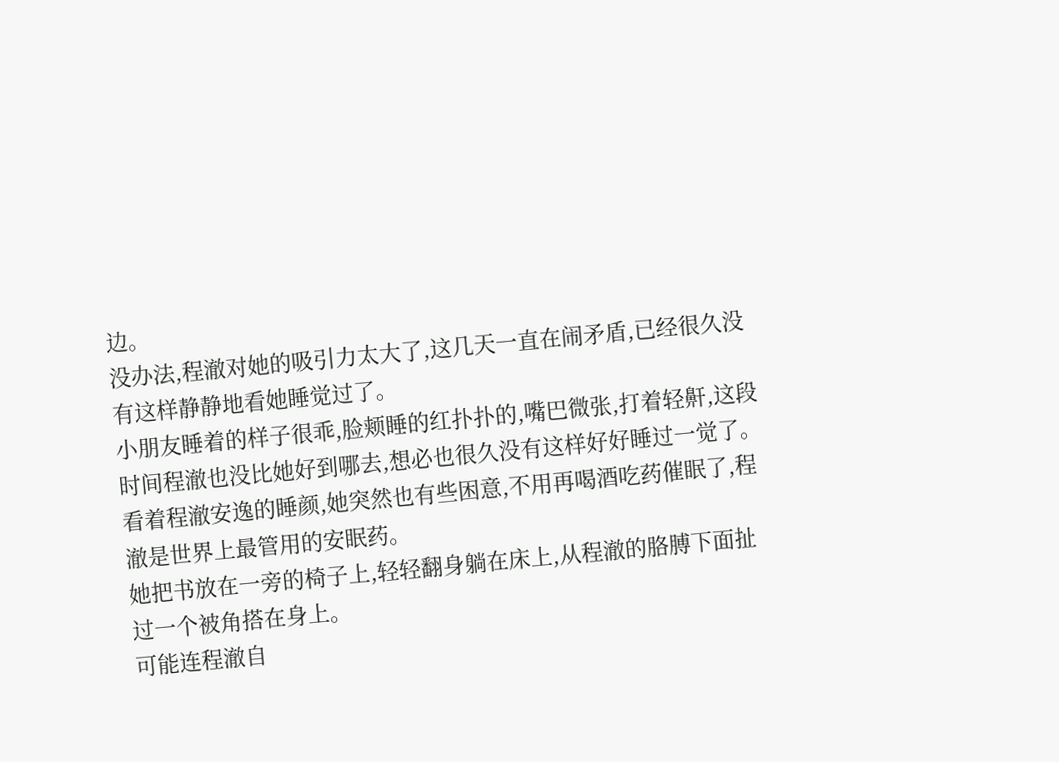边。
没办法,程澈对她的吸引力太大了,这几天一直在闹矛盾,已经很久没有这样静静地看她睡觉过了。
小朋友睡着的样子很乖,脸颊睡的红扑扑的,嘴巴微张,打着轻鼾,这段时间程澈也没比她好到哪去,想必也很久没有这样好好睡过一觉了。
看着程澈安逸的睡颜,她突然也有些困意,不用再喝酒吃药催眠了,程澈是世界上最管用的安眠药。
她把书放在一旁的椅子上,轻轻翻身躺在床上,从程澈的胳膊下面扯过一个被角搭在身上。
可能连程澈自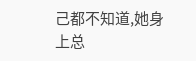己都不知道,她身上总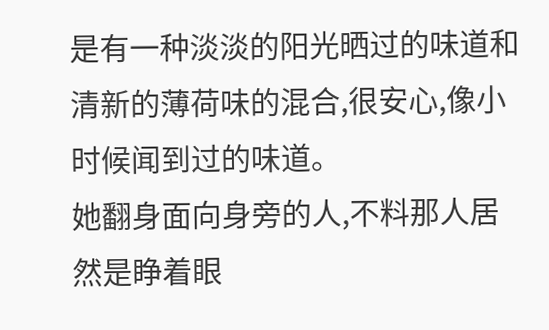是有一种淡淡的阳光晒过的味道和清新的薄荷味的混合,很安心,像小时候闻到过的味道。
她翻身面向身旁的人,不料那人居然是睁着眼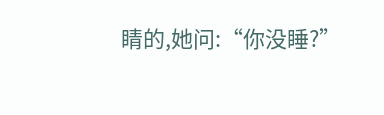睛的,她问:“你没睡?”